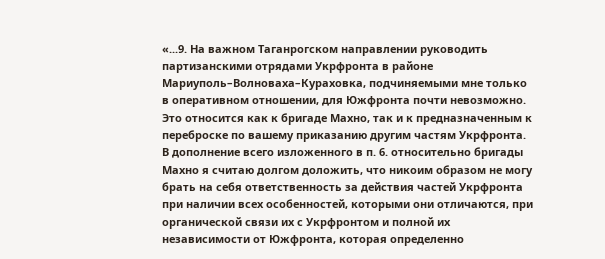«...9. На важном Таганрогском направлении руководить партизанскими отрядами Укрфронта в районе Мариуполь–Волноваха–Кураховка, подчиняемыми мне только в оперативном отношении, для Южфронта почти невозможно. Это относится как к бригаде Махно, так и к предназначенным к переброске по вашему приказанию другим частям Укрфронта. В дополнение всего изложенного в п. 6. относительно бригады Махно я считаю долгом доложить, что никоим образом не могу брать на себя ответственность за действия частей Укрфронта при наличии всех особенностей, которыми они отличаются, при органической связи их с Укрфронтом и полной их независимости от Южфронта, которая определенно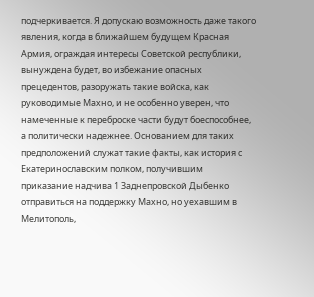подчеркивается. Я допускаю возможность даже такого явления, когда в ближайшем будущем Красная Армия, ограждая интересы Советской республики, вынуждена будет, во избежание опасных прецедентов, разоружать такие войска, как руководимые Махно, и не особенно уверен, что намеченные к переброске части будут боеспособнее, а политически надежнее. Основанием для таких предположений служат такие факты, как история с Екатеринославским полком, получившим приказание надчива 1 Заднепровской Дыбенко отправиться на поддержку Махно, но уехавшим в Мелитополь,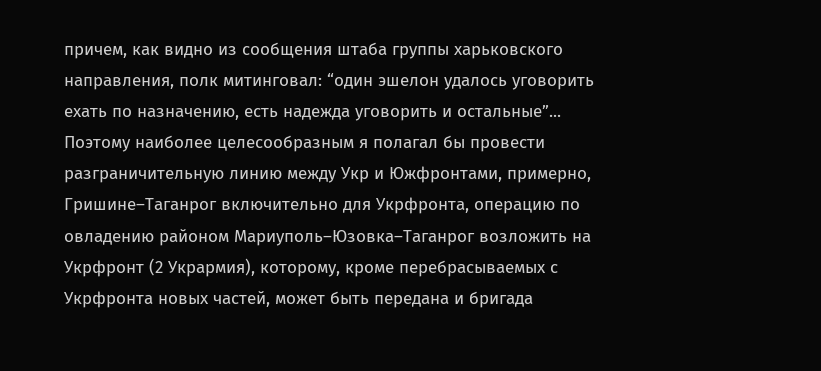причем, как видно из сообщения штаба группы харьковского направления, полк митинговал: “один эшелон удалось уговорить ехать по назначению, есть надежда уговорить и остальные”... Поэтому наиболее целесообразным я полагал бы провести разграничительную линию между Укр и Южфронтами, примерно, Гришине–Таганрог включительно для Укрфронта, операцию по овладению районом Мариуполь–Юзовка–Таганрог возложить на Укрфронт (2 Укрармия), которому, кроме перебрасываемых с Укрфронта новых частей, может быть передана и бригада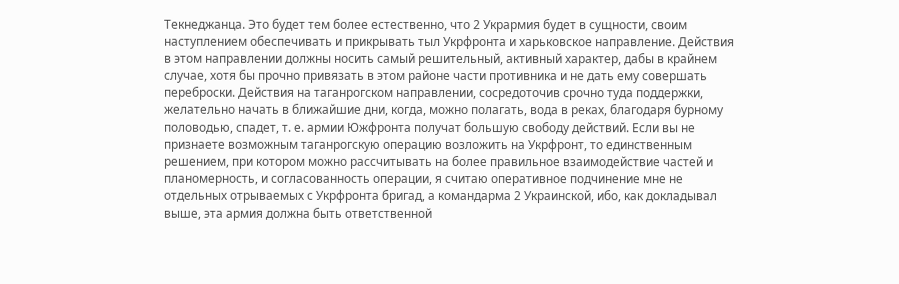Текнеджанца. Это будет тем более естественно, что 2 Укрармия будет в сущности, своим наступлением обеспечивать и прикрывать тыл Укрфронта и харьковское направление. Действия в этом направлении должны носить самый решительный, активный характер, дабы в крайнем случае, хотя бы прочно привязать в этом районе части противника и не дать ему совершать переброски. Действия на таганрогском направлении, сосредоточив срочно туда поддержки, желательно начать в ближайшие дни, когда, можно полагать, вода в реках, благодаря бурному половодью, спадет, т. е. армии Южфронта получат большую свободу действий. Если вы не признаете возможным таганрогскую операцию возложить на Укрфронт, то единственным решением, при котором можно рассчитывать на более правильное взаимодействие частей и планомерность, и согласованность операции, я считаю оперативное подчинение мне не отдельных отрываемых с Укрфронта бригад, а командарма 2 Украинской, ибо, как докладывал выше, эта армия должна быть ответственной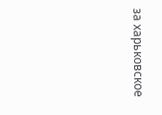за харьковское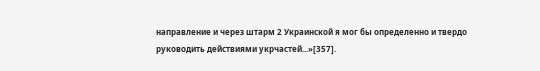направление и через штарм 2 Украинской я мог бы определенно и твердо руководить действиями укрчастей...»[357].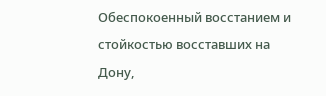Обеспокоенный восстанием и стойкостью восставших на Дону,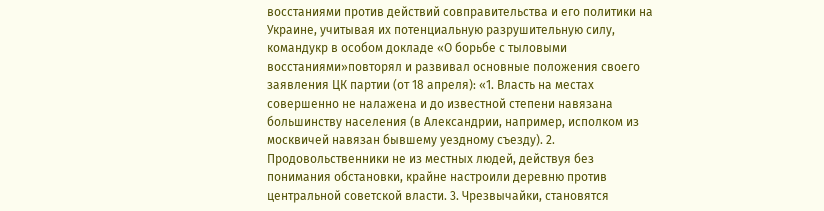восстаниями против действий совправительства и его политики на Украине, учитывая их потенциальную разрушительную силу, командукр в особом докладе «О борьбе с тыловыми восстаниями»повторял и развивал основные положения своего заявления ЦК партии (от 18 апреля): «1. Власть на местах совершенно не налажена и до известной степени навязана большинству населения (в Александрии, например, исполком из москвичей навязан бывшему уездному съезду). 2. Продовольственники не из местных людей, действуя без понимания обстановки, крайне настроили деревню против центральной советской власти. 3. Чрезвычайки, становятся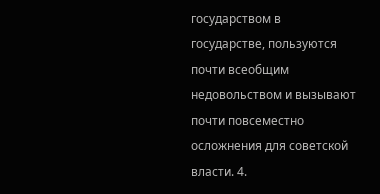государством в государстве, пользуются почти всеобщим недовольством и вызывают почти повсеместно осложнения для советской власти. 4.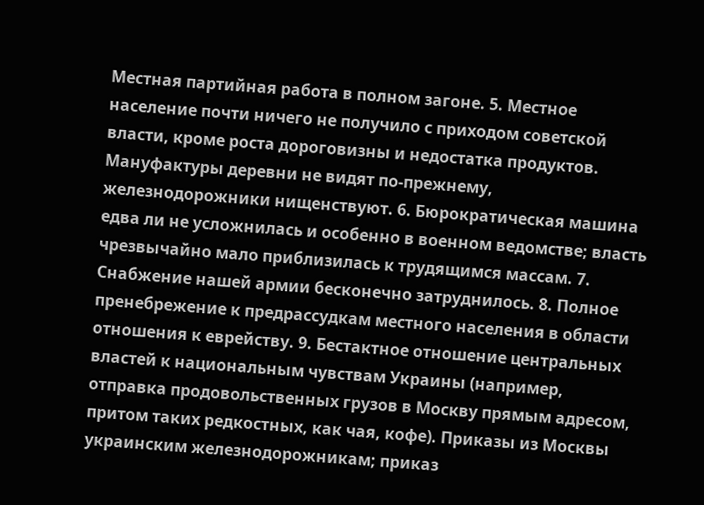Местная партийная работа в полном загоне. 5. Местное население почти ничего не получило с приходом советской власти, кроме роста дороговизны и недостатка продуктов. Мануфактуры деревни не видят по-прежнему, железнодорожники нищенствуют. 6. Бюрократическая машина едва ли не усложнилась и особенно в военном ведомстве; власть чрезвычайно мало приблизилась к трудящимся массам. 7. Снабжение нашей армии бесконечно затруднилось. 8. Полное пренебрежение к предрассудкам местного населения в области отношения к еврейству. 9. Бестактное отношение центральных властей к национальным чувствам Украины (например, отправка продовольственных грузов в Москву прямым адресом, притом таких редкостных, как чая, кофе). Приказы из Москвы украинским железнодорожникам; приказ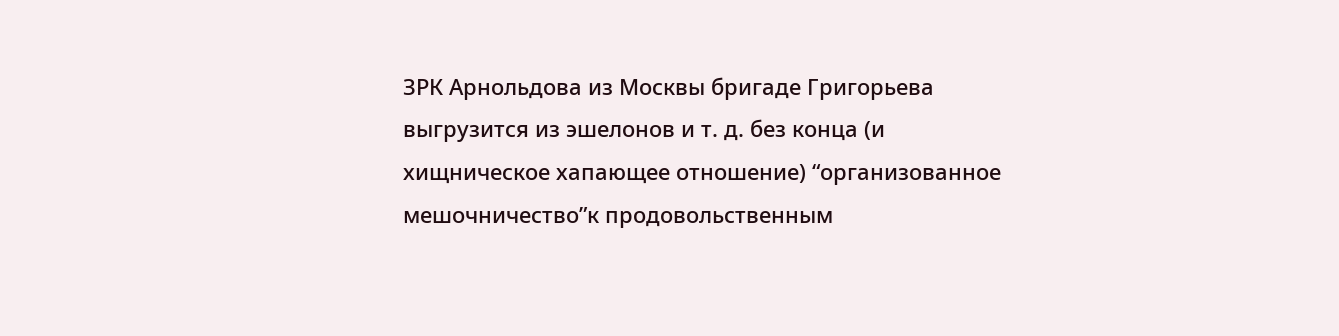ЗРК Арнольдова из Москвы бригаде Григорьева выгрузится из эшелонов и т. д. без конца (и хищническое хапающее отношение) “организованное мешочничество”к продовольственным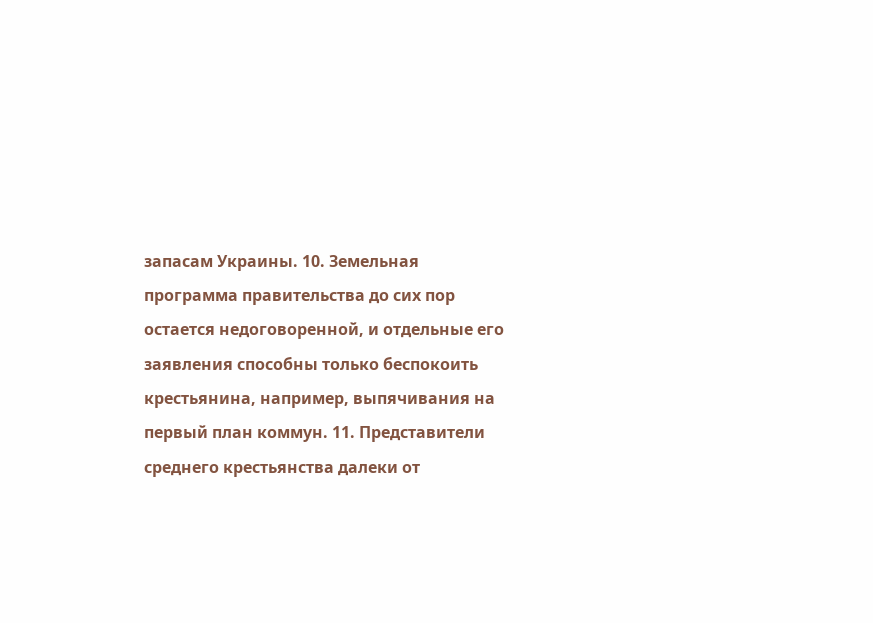запасам Украины. 10. Земельная программа правительства до сих пор остается недоговоренной, и отдельные его заявления способны только беспокоить крестьянина, например, выпячивания на первый план коммун. 11. Представители среднего крестьянства далеки от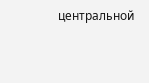центральной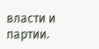власти и партии.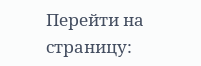Перейти на страницу: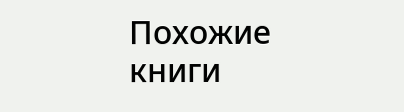Похожие книги